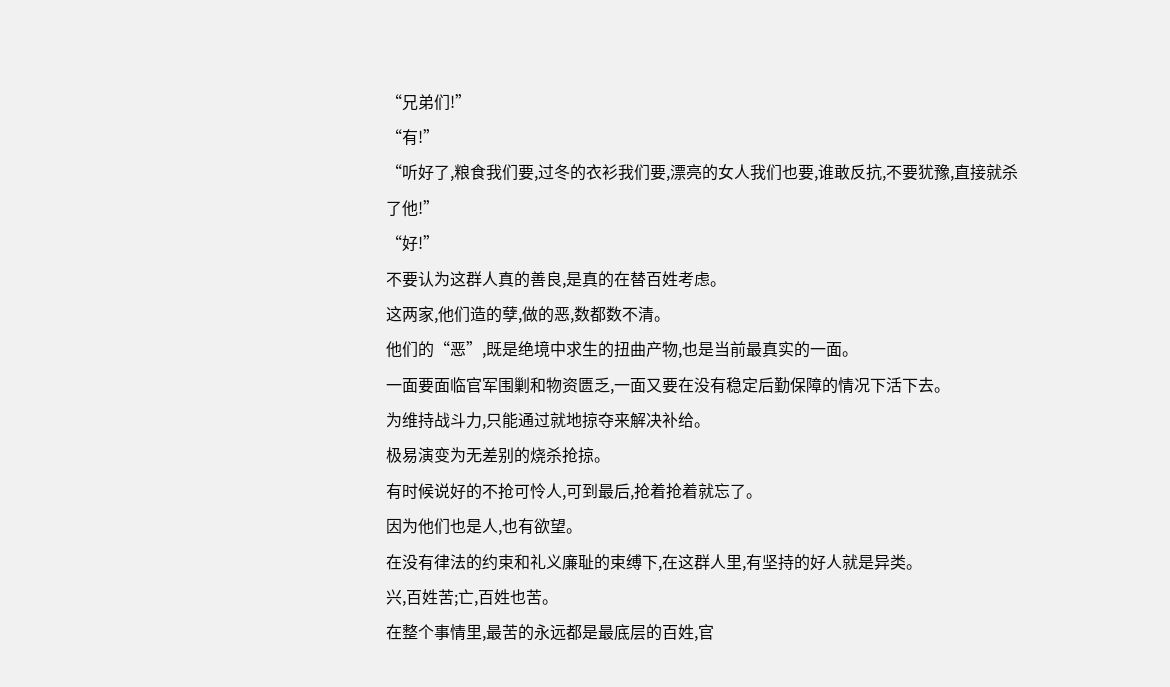“兄弟们!”
“有!”
“听好了,粮食我们要,过冬的衣衫我们要,漂亮的女人我们也要,谁敢反抗,不要犹豫,直接就杀了他!”
“好!”
不要认为这群人真的善良,是真的在替百姓考虑。
这两家,他们造的孽,做的恶,数都数不清。
他们的“恶”,既是绝境中求生的扭曲产物,也是当前最真实的一面。
一面要面临官军围剿和物资匮乏,一面又要在没有稳定后勤保障的情况下活下去。
为维持战斗力,只能通过就地掠夺来解决补给。
极易演变为无差别的烧杀抢掠。
有时候说好的不抢可怜人,可到最后,抢着抢着就忘了。
因为他们也是人,也有欲望。
在没有律法的约束和礼义廉耻的束缚下,在这群人里,有坚持的好人就是异类。
兴,百姓苦;亡,百姓也苦。
在整个事情里,最苦的永远都是最底层的百姓,官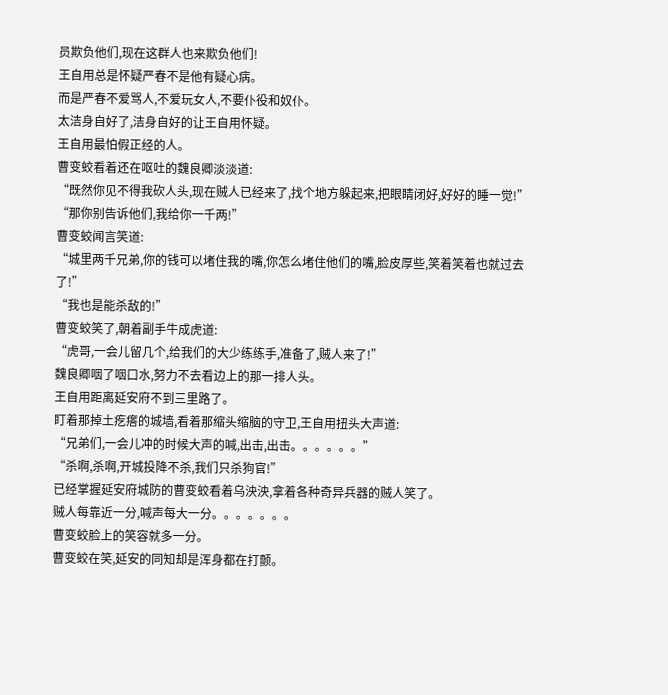员欺负他们,现在这群人也来欺负他们!
王自用总是怀疑严春不是他有疑心病。
而是严春不爱骂人,不爱玩女人,不要仆役和奴仆。
太洁身自好了,洁身自好的让王自用怀疑。
王自用最怕假正经的人。
曹变蛟看着还在呕吐的魏良卿淡淡道:
“既然你见不得我砍人头,现在贼人已经来了,找个地方躲起来,把眼睛闭好,好好的睡一觉!”
“那你别告诉他们,我给你一千两!”
曹变蛟闻言笑道:
“城里两千兄弟,你的钱可以堵住我的嘴,你怎么堵住他们的嘴,脸皮厚些,笑着笑着也就过去了!”
“我也是能杀敌的!”
曹变蛟笑了,朝着副手牛成虎道:
“虎哥,一会儿留几个,给我们的大少练练手,准备了,贼人来了!”
魏良卿咽了咽口水,努力不去看边上的那一排人头。
王自用距离延安府不到三里路了。
盯着那掉土疙瘩的城墙,看着那缩头缩脑的守卫,王自用扭头大声道:
“兄弟们,一会儿冲的时候大声的喊,出击,出击。。。。。。”
“杀啊,杀啊,开城投降不杀,我们只杀狗官!”
已经掌握延安府城防的曹变蛟看着乌泱泱,拿着各种奇异兵器的贼人笑了。
贼人每靠近一分,喊声每大一分。。。。。。。
曹变蛟脸上的笑容就多一分。
曹变蛟在笑,延安的同知却是浑身都在打颤。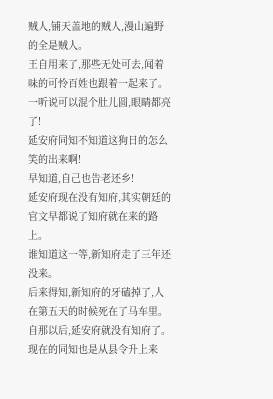贼人,铺天盖地的贼人,漫山遍野的全是贼人。
王自用来了,那些无处可去,闻着味的可怜百姓也跟着一起来了。
一听说可以混个肚儿圆,眼睛都亮了!
延安府同知不知道这狗日的怎么笑的出来啊!
早知道,自己也告老还乡!
延安府现在没有知府,其实朝廷的官文早都说了知府就在来的路上。
谁知道这一等,新知府走了三年还没来。
后来得知,新知府的牙磕掉了,人在第五天的时候死在了马车里。
自那以后,延安府就没有知府了。
现在的同知也是从县令升上来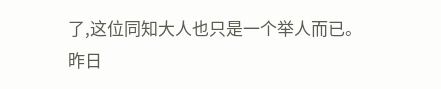了,这位同知大人也只是一个举人而已。
昨日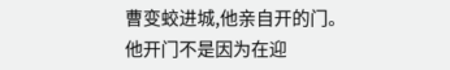曹变蛟进城,他亲自开的门。
他开门不是因为在迎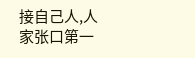接自己人,人家张口第一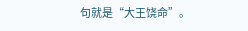句就是“大王饶命”。